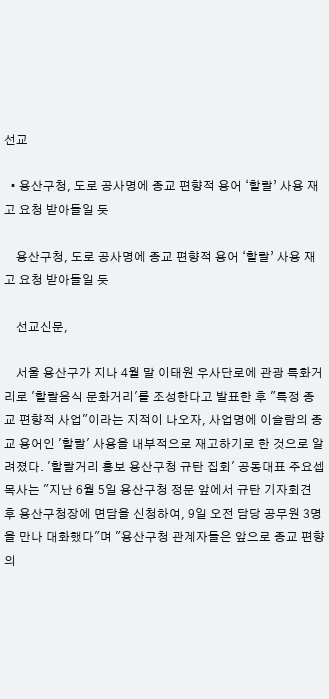선교

  • 용산구청, 도로 공사명에 종교 편향적 용어 ‘할랄’ 사용 재고 요청 받아들일 듯

    용산구청, 도로 공사명에 종교 편향적 용어 ‘할랄’ 사용 재고 요청 받아들일 듯

    선교신문,

    서울 용산구가 지나 4월 말 이태원 우사단로에 관광 특화거리로 '할랄음식 문화거리'를 조성한다고 발표한 후 "특정 종교 편향적 사업"이라는 지적이 나오자, 사업명에 이슬람의 종교 용어인 '할랄' 사용을 내부적으로 재고하기로 한 것으로 알려졌다. '할랄거리 홍보 용산구청 규탄 집회' 공동대표 주요셉 목사는 "지난 6월 5일 용산구청 정문 앞에서 규탄 기자회견 후 용산구청장에 면담을 신청하여, 9일 오전 담당 공무원 3명을 만나 대화했다"며 "용산구청 관계자들은 앞으로 종교 편향의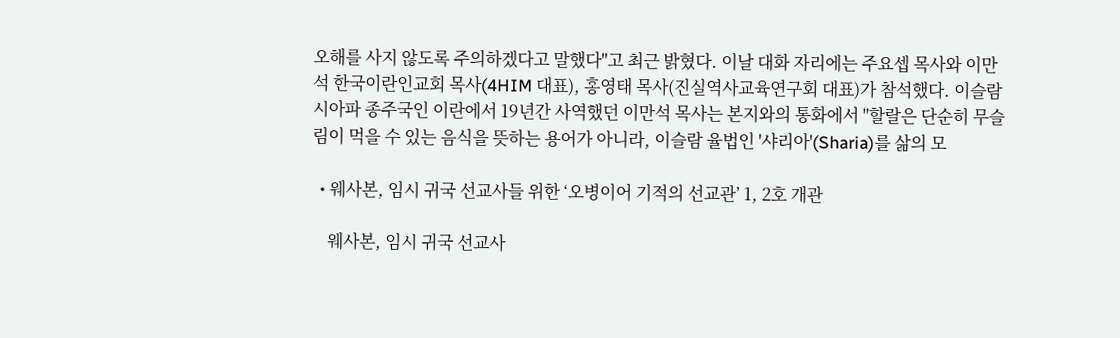오해를 사지 않도록 주의하겠다고 말했다"고 최근 밝혔다. 이날 대화 자리에는 주요셉 목사와 이만석 한국이란인교회 목사(4HIM 대표), 홍영태 목사(진실역사교육연구회 대표)가 참석했다. 이슬람 시아파 종주국인 이란에서 19년간 사역했던 이만석 목사는 본지와의 통화에서 "할랄은 단순히 무슬림이 먹을 수 있는 음식을 뜻하는 용어가 아니라, 이슬람 율법인 '샤리아'(Sharia)를 삶의 모

  • 웨사본, 임시 귀국 선교사들 위한 ‘오병이어 기적의 선교관’ 1, 2호 개관

    웨사본, 임시 귀국 선교사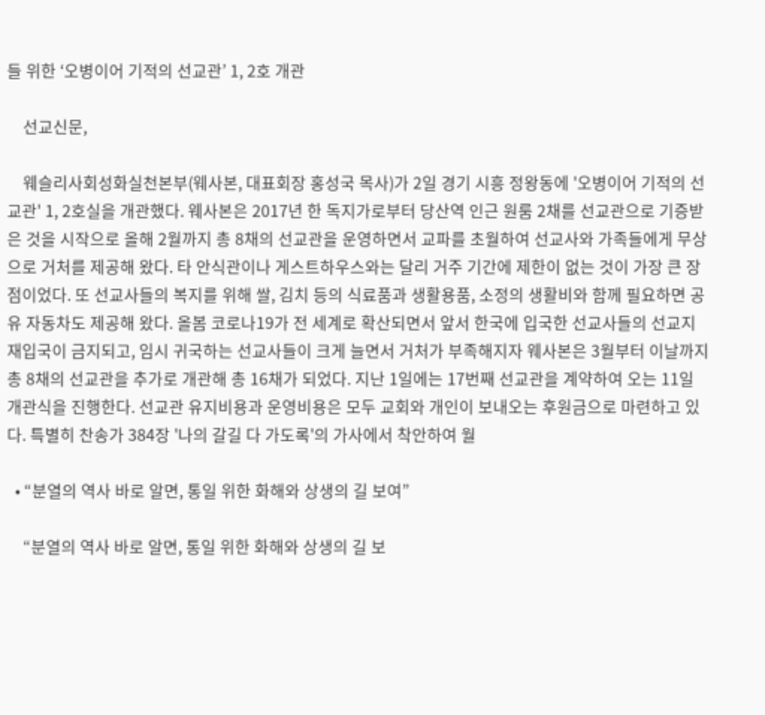들 위한 ‘오병이어 기적의 선교관’ 1, 2호 개관

    선교신문,

    웨슬리사회성화실천본부(웨사본, 대표회장 홍성국 목사)가 2일 경기 시흥 정왕동에 '오병이어 기적의 선교관' 1, 2호실을 개관했다. 웨사본은 2017년 한 독지가로부터 당산역 인근 원룸 2채를 선교관으로 기증받은 것을 시작으로 올해 2월까지 총 8채의 선교관을 운영하면서 교파를 초월하여 선교사와 가족들에게 무상으로 거처를 제공해 왔다. 타 안식관이나 게스트하우스와는 달리 거주 기간에 제한이 없는 것이 가장 큰 장점이었다. 또 선교사들의 복지를 위해 쌀, 김치 등의 식료품과 생활용품, 소정의 생활비와 함께 필요하면 공유 자동차도 제공해 왔다. 올봄 코로나19가 전 세계로 확산되면서 앞서 한국에 입국한 선교사들의 선교지 재입국이 금지되고, 임시 귀국하는 선교사들이 크게 늘면서 거처가 부족해지자 웨사본은 3월부터 이날까지 총 8채의 선교관을 추가로 개관해 총 16채가 되었다. 지난 1일에는 17번째 선교관을 계약하여 오는 11일 개관식을 진행한다. 선교관 유지비용과 운영비용은 모두 교회와 개인이 보내오는 후원금으로 마련하고 있다. 특별히 찬송가 384장 '나의 갈길 다 가도록'의 가사에서 착안하여 월

  • “분열의 역사 바로 알면, 통일 위한 화해와 상생의 길 보여”

    “분열의 역사 바로 알면, 통일 위한 화해와 상생의 길 보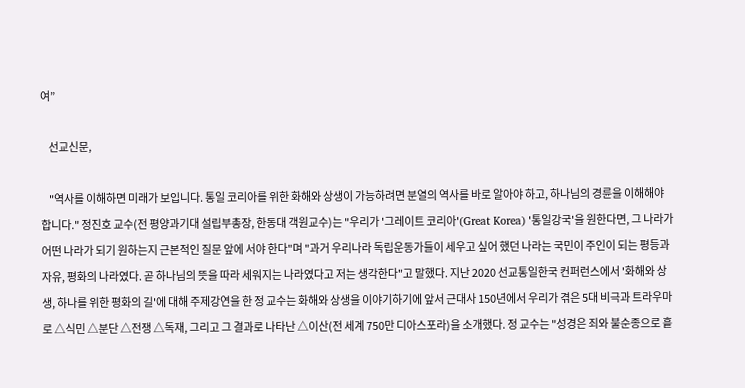여”

    선교신문,

    "역사를 이해하면 미래가 보입니다. 통일 코리아를 위한 화해와 상생이 가능하려면 분열의 역사를 바로 알아야 하고, 하나님의 경륜을 이해해야 합니다." 정진호 교수(전 평양과기대 설립부총장, 한동대 객원교수)는 "우리가 '그레이트 코리아'(Great Korea) '통일강국'을 원한다면, 그 나라가 어떤 나라가 되기 원하는지 근본적인 질문 앞에 서야 한다"며 "과거 우리나라 독립운동가들이 세우고 싶어 했던 나라는 국민이 주인이 되는 평등과 자유, 평화의 나라였다. 곧 하나님의 뜻을 따라 세워지는 나라였다고 저는 생각한다"고 말했다. 지난 2020 선교통일한국 컨퍼런스에서 '화해와 상생, 하나를 위한 평화의 길'에 대해 주제강연을 한 정 교수는 화해와 상생을 이야기하기에 앞서 근대사 150년에서 우리가 겪은 5대 비극과 트라우마로 △식민 △분단 △전쟁 △독재, 그리고 그 결과로 나타난 △이산(전 세계 750만 디아스포라)을 소개했다. 정 교수는 "성경은 죄와 불순종으로 흩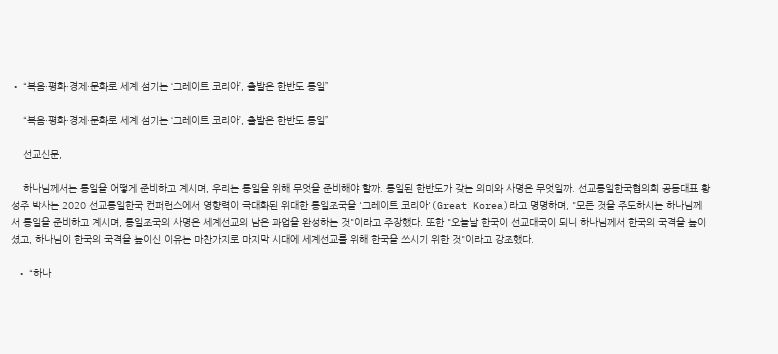• “복음·평화·경제·문화로 세계 섬기는 ‘그레이트 코리아’, 출발은 한반도 통일”

    “복음·평화·경제·문화로 세계 섬기는 ‘그레이트 코리아’, 출발은 한반도 통일”

    선교신문,

    하나님께서는 통일을 어떻게 준비하고 계시며, 우리는 통일을 위해 무엇을 준비해야 할까. 통일된 한반도가 갖는 의미와 사명은 무엇일까. 선교통일한국협의회 공동대표 황성주 박사는 2020 선교통일한국 컨퍼런스에서 영향력이 극대화된 위대한 통일조국을 '그레이트 코리아'(Great Korea)라고 명명하며, "모든 것을 주도하시는 하나님께서 통일을 준비하고 계시며, 통일조국의 사명은 세계선교의 남은 과업을 완성하는 것"이라고 주장했다. 또한 "오늘날 한국이 선교대국이 되니 하나님께서 한국의 국격을 높이셨고, 하나님이 한국의 국격을 높이신 이유는 마찬가지로 마지막 시대에 세계선교를 위해 한국을 쓰시기 위한 것"이라고 강조했다.

  • “하나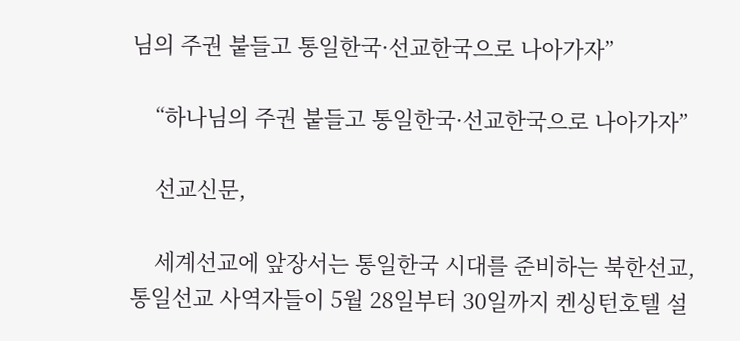님의 주권 붙들고 통일한국·선교한국으로 나아가자”

    “하나님의 주권 붙들고 통일한국·선교한국으로 나아가자”

    선교신문,

    세계선교에 앞장서는 통일한국 시대를 준비하는 북한선교, 통일선교 사역자들이 5월 28일부터 30일까지 켄싱턴호텔 설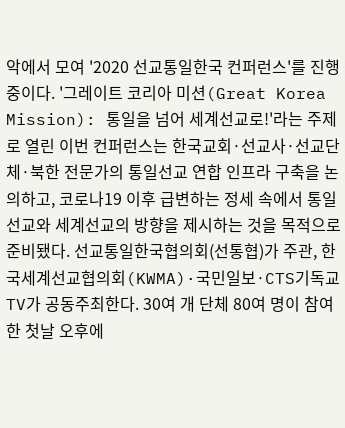악에서 모여 '2020 선교통일한국 컨퍼런스'를 진행 중이다. '그레이트 코리아 미션(Great Korea Mission): 통일을 넘어 세계선교로!'라는 주제로 열린 이번 컨퍼런스는 한국교회·선교사·선교단체·북한 전문가의 통일선교 연합 인프라 구축을 논의하고, 코로나19 이후 급변하는 정세 속에서 통일선교와 세계선교의 방향을 제시하는 것을 목적으로 준비됐다. 선교통일한국협의회(선통협)가 주관, 한국세계선교협의회(KWMA)·국민일보·CTS기독교TV가 공동주최한다. 30여 개 단체 80여 명이 참여한 첫날 오후에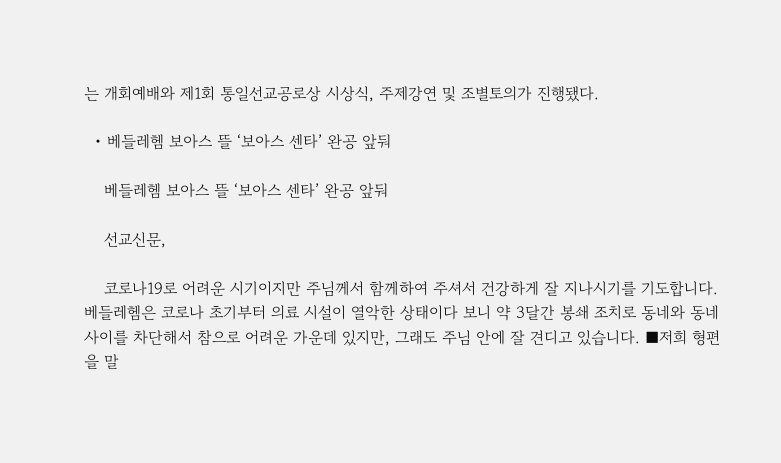는 개회예배와 제1회 통일선교공로상 시상식, 주제강연 및 조별토의가 진행됐다.

  • 베들레헴 보아스 뜰 ‘보아스 센타’ 완공 앞둬

    베들레헴 보아스 뜰 ‘보아스 센타’ 완공 앞둬

    선교신문,

    코로나19로 어려운 시기이지만 주님께서 함께하여 주셔서 건강하게 잘 지나시기를 기도합니다. 베들레헴은 코로나 초기부터 의료 시설이 열악한 상태이다 보니 약 3달간 봉쇄 조치로 동네와 동네 사이를 차단해서 참으로 어려운 가운데 있지만, 그래도 주님 안에 잘 견디고 있습니다. ■저희 형편을 말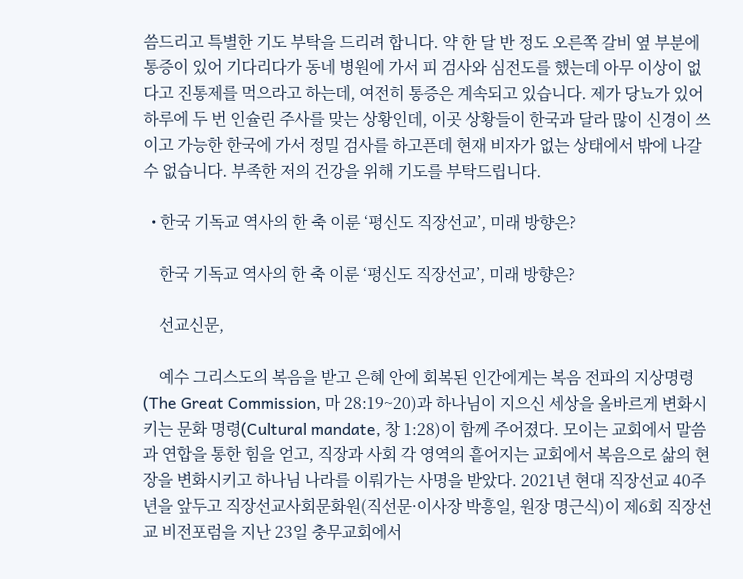씀드리고 특별한 기도 부탁을 드리려 합니다. 약 한 달 반 정도 오른쪽 갈비 옆 부분에 통증이 있어 기다리다가 동네 병원에 가서 피 검사와 심전도를 했는데 아무 이상이 없다고 진통제를 먹으라고 하는데, 여전히 통증은 계속되고 있습니다. 제가 당뇨가 있어 하루에 두 번 인슐린 주사를 맞는 상황인데, 이곳 상황들이 한국과 달라 많이 신경이 쓰이고 가능한 한국에 가서 정밀 검사를 하고픈데 현재 비자가 없는 상태에서 밖에 나갈 수 없습니다. 부족한 저의 건강을 위해 기도를 부탁드립니다.

  • 한국 기독교 역사의 한 축 이룬 ‘평신도 직장선교’, 미래 방향은?

    한국 기독교 역사의 한 축 이룬 ‘평신도 직장선교’, 미래 방향은?

    선교신문,

    예수 그리스도의 복음을 받고 은혜 안에 회복된 인간에게는 복음 전파의 지상명령(The Great Commission, 마 28:19~20)과 하나님이 지으신 세상을 올바르게 변화시키는 문화 명령(Cultural mandate, 창 1:28)이 함께 주어졌다. 모이는 교회에서 말씀과 연합을 통한 힘을 얻고, 직장과 사회 각 영역의 흩어지는 교회에서 복음으로 삶의 현장을 변화시키고 하나님 나라를 이뤄가는 사명을 받았다. 2021년 현대 직장선교 40주년을 앞두고 직장선교사회문화원(직선문·이사장 박흥일, 원장 명근식)이 제6회 직장선교 비전포럼을 지난 23일 충무교회에서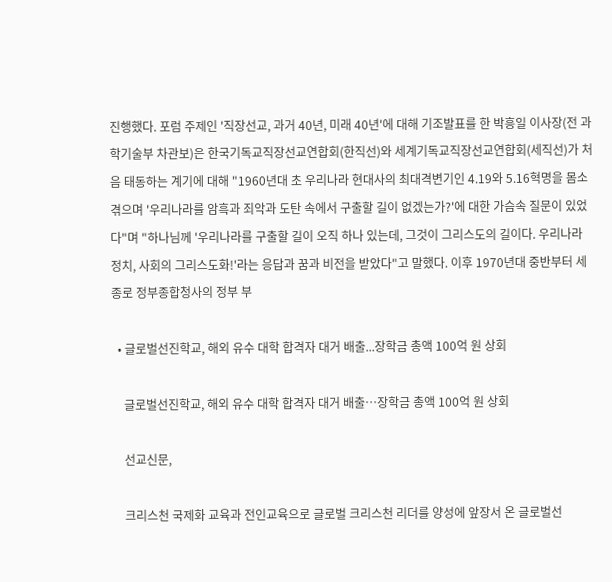진행했다. 포럼 주제인 '직장선교, 과거 40년, 미래 40년'에 대해 기조발표를 한 박흥일 이사장(전 과학기술부 차관보)은 한국기독교직장선교연합회(한직선)와 세계기독교직장선교연합회(세직선)가 처음 태동하는 계기에 대해 "1960년대 초 우리나라 현대사의 최대격변기인 4.19와 5.16혁명을 몸소 겪으며 '우리나라를 암흑과 죄악과 도탄 속에서 구출할 길이 없겠는가?'에 대한 가슴속 질문이 있었다"며 "하나님께 '우리나라를 구출할 길이 오직 하나 있는데, 그것이 그리스도의 길이다. 우리나라 정치, 사회의 그리스도화!'라는 응답과 꿈과 비전을 받았다"고 말했다. 이후 1970년대 중반부터 세종로 정부종합청사의 정부 부

  • 글로벌선진학교, 해외 유수 대학 합격자 대거 배출...장학금 총액 100억 원 상회

    글로벌선진학교, 해외 유수 대학 합격자 대거 배출…장학금 총액 100억 원 상회

    선교신문,

    크리스천 국제화 교육과 전인교육으로 글로벌 크리스천 리더를 양성에 앞장서 온 글로벌선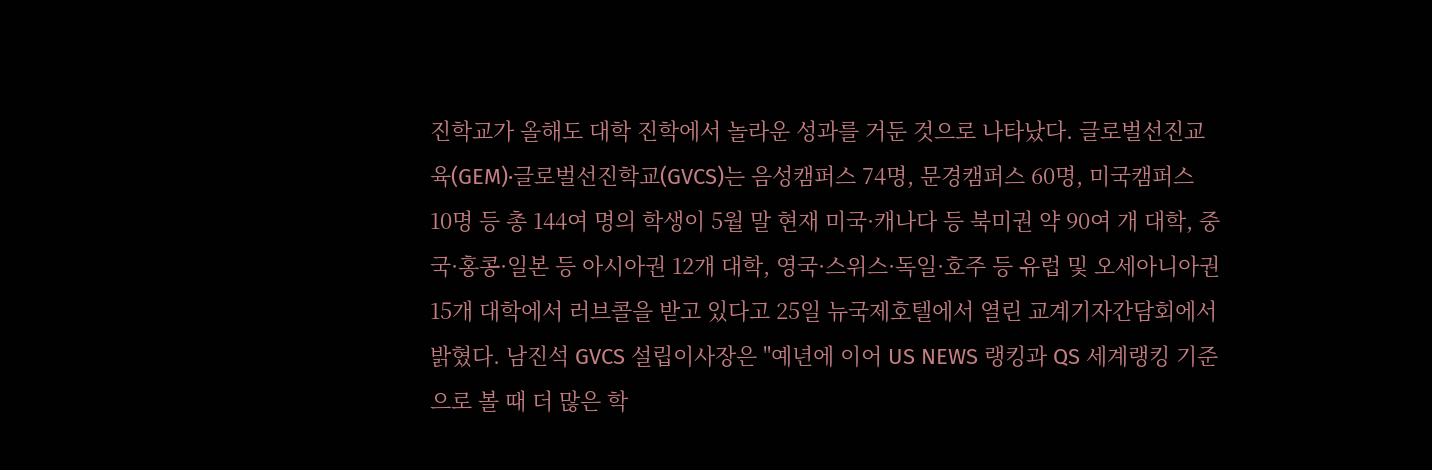진학교가 올해도 대학 진학에서 놀라운 성과를 거둔 것으로 나타났다. 글로벌선진교육(GEM)·글로벌선진학교(GVCS)는 음성캠퍼스 74명, 문경캠퍼스 60명, 미국캠퍼스 10명 등 총 144여 명의 학생이 5월 말 현재 미국·캐나다 등 북미권 약 90여 개 대학, 중국·홍콩·일본 등 아시아권 12개 대학, 영국·스위스·독일·호주 등 유럽 및 오세아니아권 15개 대학에서 러브콜을 받고 있다고 25일 뉴국제호텔에서 열린 교계기자간담회에서 밝혔다. 남진석 GVCS 설립이사장은 "예년에 이어 US NEWS 랭킹과 QS 세계랭킹 기준으로 볼 때 더 많은 학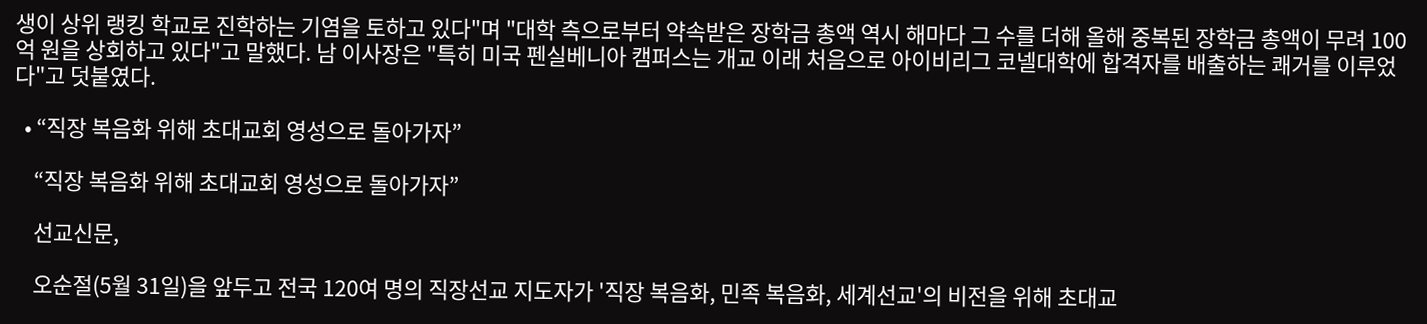생이 상위 랭킹 학교로 진학하는 기염을 토하고 있다"며 "대학 측으로부터 약속받은 장학금 총액 역시 해마다 그 수를 더해 올해 중복된 장학금 총액이 무려 100억 원을 상회하고 있다"고 말했다. 남 이사장은 "특히 미국 펜실베니아 캠퍼스는 개교 이래 처음으로 아이비리그 코넬대학에 합격자를 배출하는 쾌거를 이루었다"고 덧붙였다.

  • “직장 복음화 위해 초대교회 영성으로 돌아가자”

    “직장 복음화 위해 초대교회 영성으로 돌아가자”

    선교신문,

    오순절(5월 31일)을 앞두고 전국 120여 명의 직장선교 지도자가 '직장 복음화, 민족 복음화, 세계선교'의 비전을 위해 초대교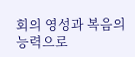회의 영성과 복음의 능력으로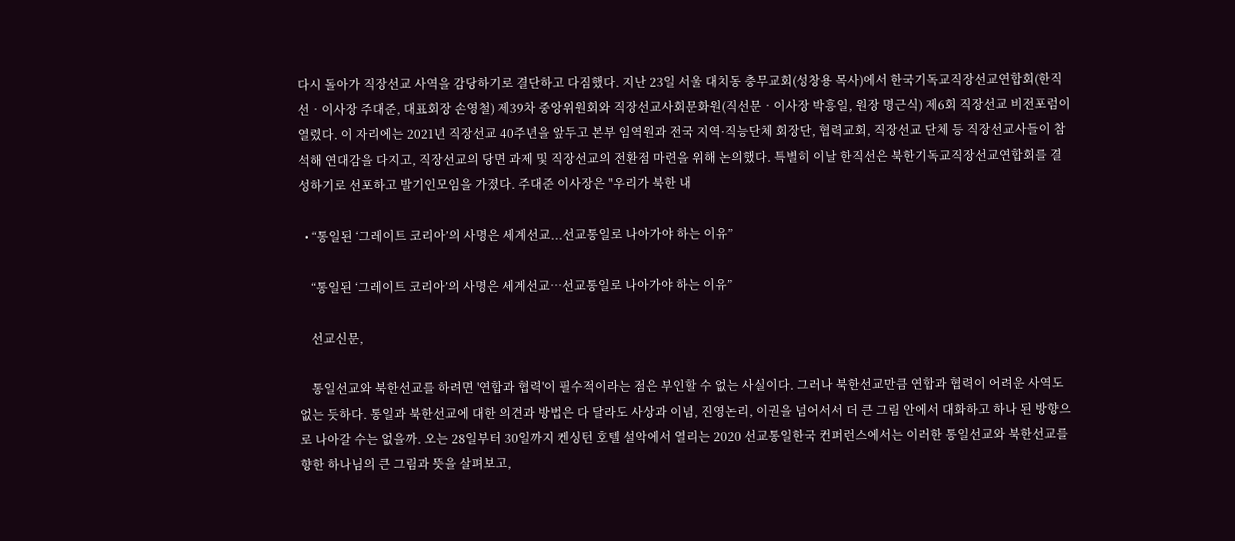다시 돌아가 직장선교 사역을 감당하기로 결단하고 다짐했다. 지난 23일 서울 대치동 충무교회(성창용 목사)에서 한국기독교직장선교연합회(한직선‧이사장 주대준, 대표회장 손영철) 제39차 중앙위원회와 직장선교사회문화원(직선문‧이사장 박흥일, 원장 명근식) 제6회 직장선교 비전포럼이 열렸다. 이 자리에는 2021년 직장선교 40주년을 앞두고 본부 임역원과 전국 지역·직능단체 회장단, 협력교회, 직장선교 단체 등 직장선교사들이 참석해 연대감을 다지고, 직장선교의 당면 과제 및 직장선교의 전환점 마련을 위해 논의했다. 특별히 이날 한직선은 북한기독교직장선교연합회를 결성하기로 선포하고 발기인모임을 가졌다. 주대준 이사장은 "우리가 북한 내

  • “통일된 ‘그레이트 코리아’의 사명은 세계선교...선교통일로 나아가야 하는 이유”

    “통일된 ‘그레이트 코리아’의 사명은 세계선교…선교통일로 나아가야 하는 이유”

    선교신문,

    통일선교와 북한선교를 하려면 '연합과 협력'이 필수적이라는 점은 부인할 수 없는 사실이다. 그러나 북한선교만큼 연합과 협력이 어려운 사역도 없는 듯하다. 통일과 북한선교에 대한 의견과 방법은 다 달라도 사상과 이념, 진영논리, 이권을 넘어서서 더 큰 그림 안에서 대화하고 하나 된 방향으로 나아갈 수는 없을까. 오는 28일부터 30일까지 켄싱턴 호텔 설악에서 열리는 2020 선교통일한국 컨퍼런스에서는 이러한 통일선교와 북한선교를 향한 하나님의 큰 그림과 뜻을 살펴보고,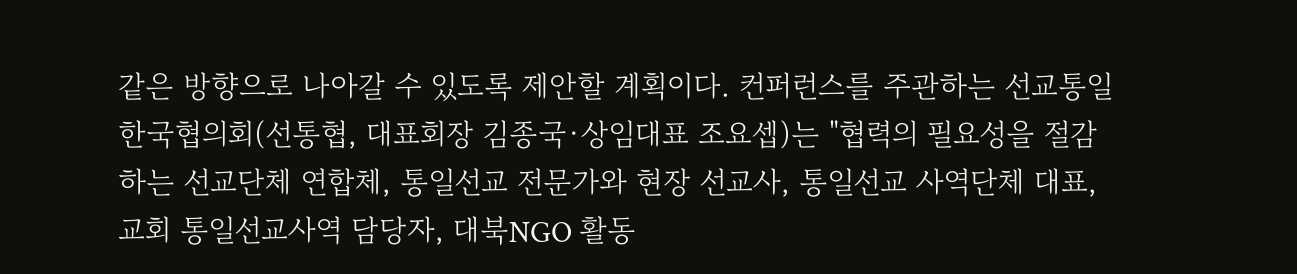같은 방향으로 나아갈 수 있도록 제안할 계획이다. 컨퍼런스를 주관하는 선교통일한국협의회(선통협, 대표회장 김종국·상임대표 조요셉)는 "협력의 필요성을 절감하는 선교단체 연합체, 통일선교 전문가와 현장 선교사, 통일선교 사역단체 대표, 교회 통일선교사역 담당자, 대북NGO 활동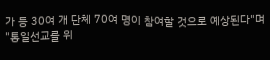가 등 30여 개 단체 70여 명이 참여할 것으로 예상된다"며 "통일선교를 위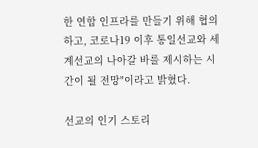한 연합 인프라를 만들기 위해 협의하고, 코로나19 이후 통일선교와 세계선교의 나아갈 바를 제시하는 시간이 될 전망"이라고 밝혔다.

선교의 인기 스토리